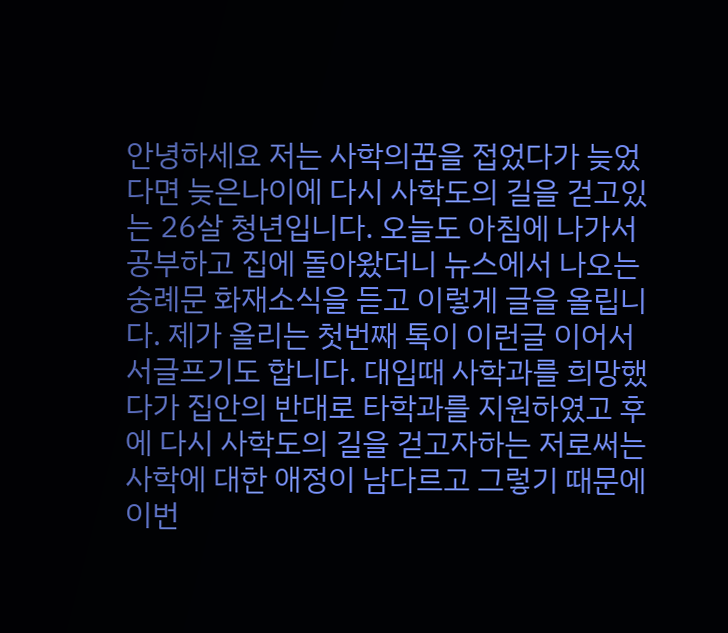안녕하세요 저는 사학의꿈을 접었다가 늦었다면 늦은나이에 다시 사학도의 길을 걷고있는 26살 청년입니다. 오늘도 아침에 나가서 공부하고 집에 돌아왔더니 뉴스에서 나오는 숭례문 화재소식을 듣고 이렇게 글을 올립니다. 제가 올리는 첫번째 톡이 이런글 이어서 서글프기도 합니다. 대입때 사학과를 희망했다가 집안의 반대로 타학과를 지원하였고 후에 다시 사학도의 길을 걷고자하는 저로써는 사학에 대한 애정이 남다르고 그렇기 때문에 이번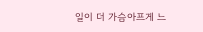일이 더 가슴아프게 느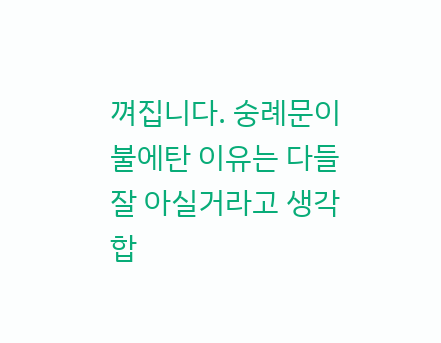껴집니다. 숭례문이 불에탄 이유는 다들 잘 아실거라고 생각합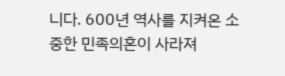니다. 600년 역사를 지켜온 소중한 민족의혼이 사라져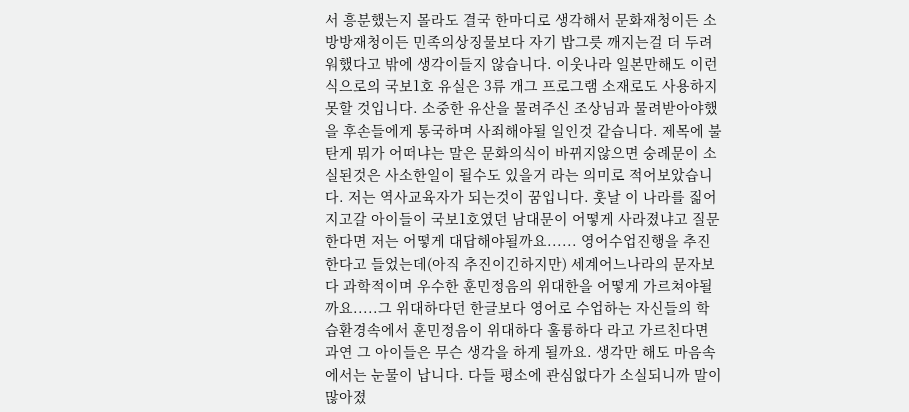서 흥분했는지 몰라도 결국 한마디로 생각해서 문화재청이든 소방방재청이든 민족의상징물보다 자기 밥그릇 깨지는걸 더 두려워했다고 밖에 생각이들지 않습니다. 이웃나라 일본만해도 이런식으로의 국보1호 유실은 3류 개그 프로그램 소재로도 사용하지 못할 것입니다. 소중한 유산을 물려주신 조상님과 물려받아야했을 후손들에게 통국하며 사죄해야될 일인것 같습니다. 제목에 불탄게 뭐가 어떠냐는 말은 문화의식이 바뀌지않으면 숭례문이 소실된것은 사소한일이 될수도 있을거 라는 의미로 적어보았습니다. 저는 역사교육자가 되는것이 꿈입니다. 훗날 이 나라를 짊어지고갈 아이들이 국보1호였던 남대문이 어떻게 사라졌냐고 질문한다면 저는 어떻게 대답해야될까요...... 영어수업진행을 추진한다고 들었는데(아직 추진이긴하지만) 세계어느나라의 문자보다 과학적이며 우수한 훈민정음의 위대한을 어떻게 가르쳐야될까요.....그 위대하다던 한글보다 영어로 수업하는 자신들의 학습환경속에서 훈민정음이 위대하다 훌륭하다 라고 가르친다면 과연 그 아이들은 무슨 생각을 하게 될까요. 생각만 해도 마음속에서는 눈물이 납니다. 다들 평소에 관심없다가 소실되니까 말이 많아졌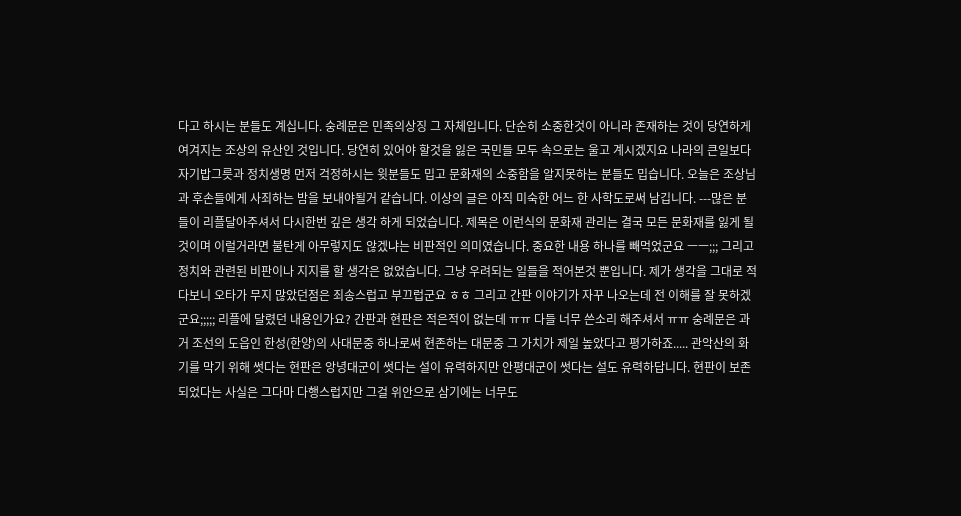다고 하시는 분들도 계십니다. 숭례문은 민족의상징 그 자체입니다. 단순히 소중한것이 아니라 존재하는 것이 당연하게 여겨지는 조상의 유산인 것입니다. 당연히 있어야 할것을 잃은 국민들 모두 속으로는 울고 계시겠지요 나라의 큰일보다 자기밥그릇과 정치생명 먼저 걱정하시는 윗분들도 밉고 문화재의 소중함을 알지못하는 분들도 밉습니다. 오늘은 조상님과 후손들에게 사죄하는 밤을 보내야될거 같습니다. 이상의 글은 아직 미숙한 어느 한 사학도로써 남깁니다. ---많은 분들이 리플달아주셔서 다시한번 깊은 생각 하게 되었습니다. 제목은 이런식의 문화재 관리는 결국 모든 문화재를 잃게 될것이며 이럴거라면 불탄게 아무렇지도 않겠냐는 비판적인 의미였습니다. 중요한 내용 하나를 빼먹었군요 ㅡㅡ;;; 그리고 정치와 관련된 비판이나 지지를 할 생각은 없었습니다. 그냥 우려되는 일들을 적어본것 뿐입니다. 제가 생각을 그대로 적다보니 오타가 무지 많았던점은 죄송스럽고 부끄럽군요 ㅎㅎ 그리고 간판 이야기가 자꾸 나오는데 전 이해를 잘 못하겠군요;;;;; 리플에 달렸던 내용인가요? 간판과 현판은 적은적이 없는데 ㅠㅠ 다들 너무 쓴소리 해주셔서 ㅠㅠ 숭례문은 과거 조선의 도읍인 한성(한양)의 사대문중 하나로써 현존하는 대문중 그 가치가 제일 높았다고 평가하죠..... 관악산의 화기를 막기 위해 썻다는 현판은 앙녕대군이 썻다는 설이 유력하지만 안평대군이 썻다는 설도 유력하답니다. 현판이 보존되었다는 사실은 그다마 다행스럽지만 그걸 위안으로 삼기에는 너무도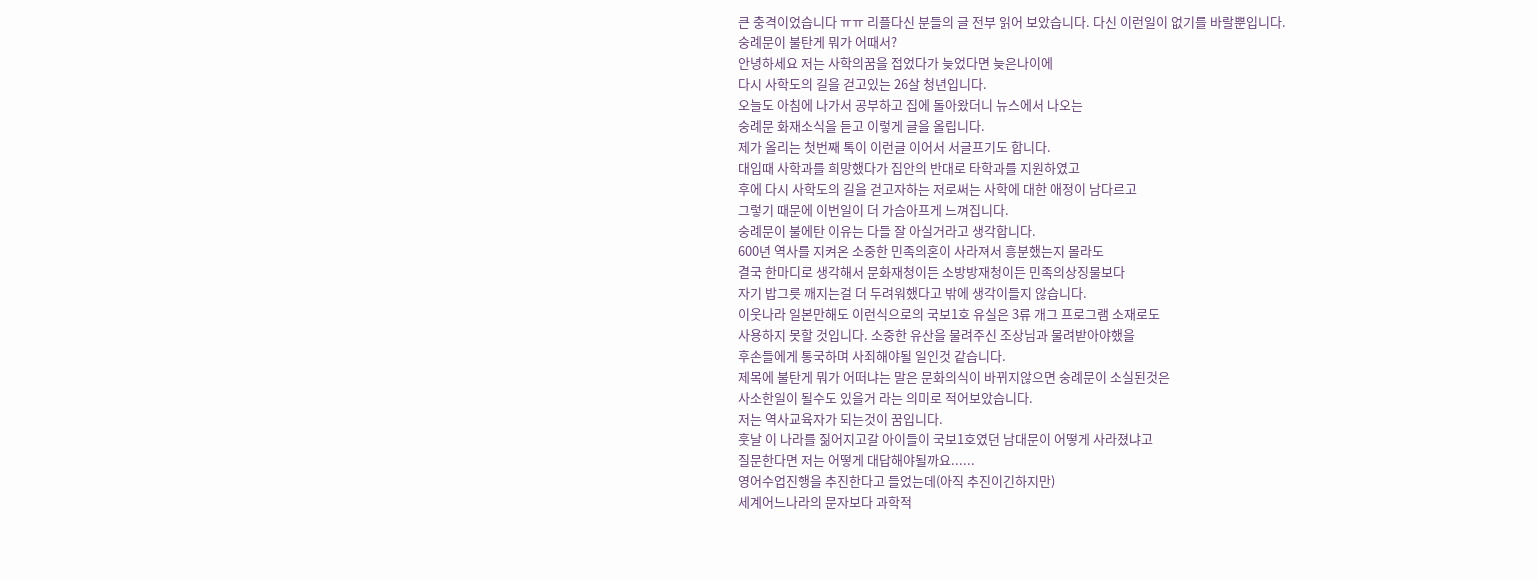큰 충격이었습니다 ㅠㅠ 리플다신 분들의 글 전부 읽어 보았습니다. 다신 이런일이 없기를 바랄뿐입니다.
숭례문이 불탄게 뭐가 어때서?
안녕하세요 저는 사학의꿈을 접었다가 늦었다면 늦은나이에
다시 사학도의 길을 걷고있는 26살 청년입니다.
오늘도 아침에 나가서 공부하고 집에 돌아왔더니 뉴스에서 나오는
숭례문 화재소식을 듣고 이렇게 글을 올립니다.
제가 올리는 첫번째 톡이 이런글 이어서 서글프기도 합니다.
대입때 사학과를 희망했다가 집안의 반대로 타학과를 지원하였고
후에 다시 사학도의 길을 걷고자하는 저로써는 사학에 대한 애정이 남다르고
그렇기 때문에 이번일이 더 가슴아프게 느껴집니다.
숭례문이 불에탄 이유는 다들 잘 아실거라고 생각합니다.
600년 역사를 지켜온 소중한 민족의혼이 사라져서 흥분했는지 몰라도
결국 한마디로 생각해서 문화재청이든 소방방재청이든 민족의상징물보다
자기 밥그릇 깨지는걸 더 두려워했다고 밖에 생각이들지 않습니다.
이웃나라 일본만해도 이런식으로의 국보1호 유실은 3류 개그 프로그램 소재로도
사용하지 못할 것입니다. 소중한 유산을 물려주신 조상님과 물려받아야했을
후손들에게 통국하며 사죄해야될 일인것 같습니다.
제목에 불탄게 뭐가 어떠냐는 말은 문화의식이 바뀌지않으면 숭례문이 소실된것은
사소한일이 될수도 있을거 라는 의미로 적어보았습니다.
저는 역사교육자가 되는것이 꿈입니다.
훗날 이 나라를 짊어지고갈 아이들이 국보1호였던 남대문이 어떻게 사라졌냐고
질문한다면 저는 어떻게 대답해야될까요......
영어수업진행을 추진한다고 들었는데(아직 추진이긴하지만)
세계어느나라의 문자보다 과학적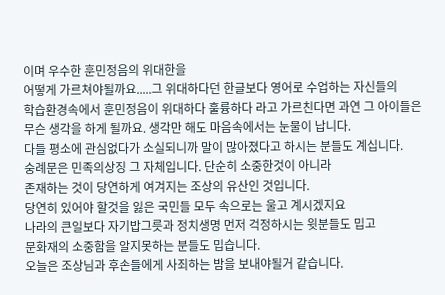이며 우수한 훈민정음의 위대한을
어떻게 가르쳐야될까요.....그 위대하다던 한글보다 영어로 수업하는 자신들의
학습환경속에서 훈민정음이 위대하다 훌륭하다 라고 가르친다면 과연 그 아이들은
무슨 생각을 하게 될까요. 생각만 해도 마음속에서는 눈물이 납니다.
다들 평소에 관심없다가 소실되니까 말이 많아졌다고 하시는 분들도 계십니다.
숭례문은 민족의상징 그 자체입니다. 단순히 소중한것이 아니라
존재하는 것이 당연하게 여겨지는 조상의 유산인 것입니다.
당연히 있어야 할것을 잃은 국민들 모두 속으로는 울고 계시겠지요
나라의 큰일보다 자기밥그릇과 정치생명 먼저 걱정하시는 윗분들도 밉고
문화재의 소중함을 알지못하는 분들도 밉습니다.
오늘은 조상님과 후손들에게 사죄하는 밤을 보내야될거 같습니다.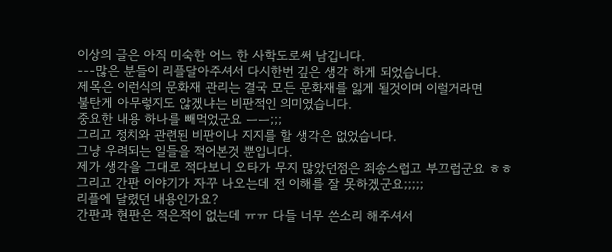이상의 글은 아직 미숙한 어느 한 사학도로써 남깁니다.
---많은 분들이 리플달아주셔서 다시한번 깊은 생각 하게 되었습니다.
제목은 이런식의 문화재 관리는 결국 모든 문화재를 잃게 될것이며 이럴거라면
불탄게 아무렇지도 않겠냐는 비판적인 의미였습니다.
중요한 내용 하나를 빼먹었군요 ㅡㅡ;;;
그리고 정치와 관련된 비판이나 지지를 할 생각은 없었습니다.
그냥 우려되는 일들을 적어본것 뿐입니다.
제가 생각을 그대로 적다보니 오타가 무지 많았던점은 죄송스럽고 부끄럽군요 ㅎㅎ
그리고 간판 이야기가 자꾸 나오는데 전 이해를 잘 못하겠군요;;;;;
리플에 달렸던 내용인가요?
간판과 현판은 적은적이 없는데 ㅠㅠ 다들 너무 쓴소리 해주셔서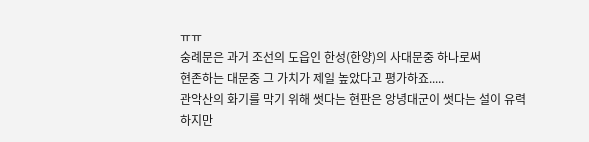ㅠㅠ
숭례문은 과거 조선의 도읍인 한성(한양)의 사대문중 하나로써
현존하는 대문중 그 가치가 제일 높았다고 평가하죠.....
관악산의 화기를 막기 위해 썻다는 현판은 앙녕대군이 썻다는 설이 유력하지만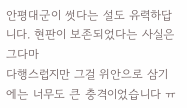안평대군이 썻다는 설도 유력하답니다. 현판이 보존되었다는 사실은 그다마
다행스럽지만 그걸 위안으로 삼기에는 너무도 큰 충격이었습니다 ㅠ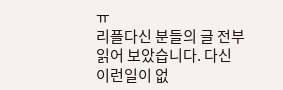ㅠ
리플다신 분들의 글 전부 읽어 보았습니다. 다신 이런일이 없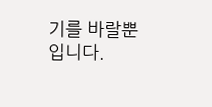기를 바랄뿐입니다.